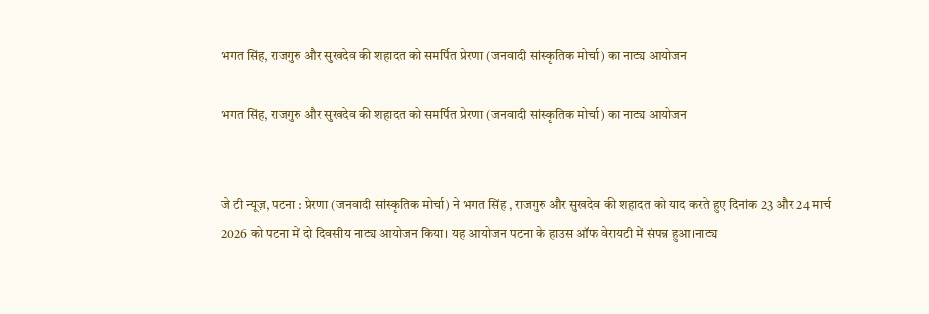भगत सिंह, राजगुरु और सुखदेव की शहादत को समर्पित प्रेरणा (जनवादी सांस्कृतिक मोर्चा) का नाट्य आयोजन

भगत सिंह, राजगुरु और सुखदेव की शहादत को समर्पित प्रेरणा (जनवादी सांस्कृतिक मोर्चा) का नाट्य आयोजन


जे टी न्यूज़, पटना : प्रेरणा (जनवादी सांस्कृतिक मोर्चा) ने भगत सिंह , राजगुरु और सुखदेव की शहादत को याद करते हुए दिनांक 23 और 24 मार्च 2026 को पटना में दो दिवसीय नाट्य आयोजन किया। यह आयोजन पटना के हाउस ऑफ वेरायटी में संपन्न हुआ।नाट्य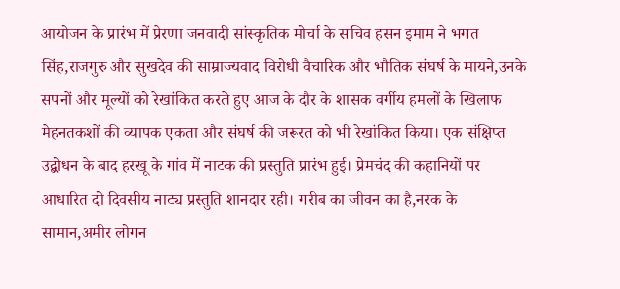आयोजन के प्रारंभ में प्रेरणा जनवादी सांस्कृतिक मोर्चा के सचिव हसन इमाम ने भगत सिंह,राजगुरु और सुखदेव की साम्राज्यवाद विरोधी वैचारिक और भौतिक संघर्ष के मायने,उनके सपनों और मूल्यों को रेखांकित करते हुए आज के दौर के शासक वर्गीय हमलों के खिलाफ मेहनतकशों की व्यापक एकता और संघर्ष की जरूरत को भी रेखांकित किया। एक संक्षिप्त उद्बोधन के बाद हरखू के गांव में नाटक की प्रस्तुति प्रारंभ हुई। प्रेमचंद की कहानियों पर आधारित दो दिवसीय नाट्य प्रस्तुति शानदार रही। गरीब का जीवन का है,नरक के सामान,अमीर लोगन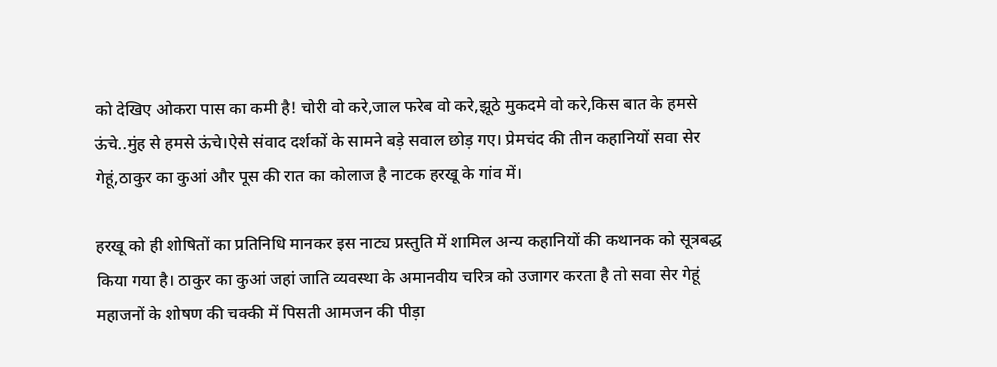को देखिए ओकरा पास का कमी है! चोरी वो करे,जाल फरेब वो करे,झूठे मुकदमे वो करे,किस बात के हमसे ऊंचे..मुंह से हमसे ऊंचे।ऐसे संवाद दर्शकों के सामने बड़े सवाल छोड़ गए। प्रेमचंद की तीन कहानियों सवा सेर गेहूं,ठाकुर का कुआं और पूस की रात का कोलाज है नाटक हरखू के गांव में।

हरखू को ही शोषितों का प्रतिनिधि मानकर इस नाट्य प्रस्तुति में शामिल अन्य कहानियों की कथानक को सूत्रबद्ध किया गया है। ठाकुर का कुआं जहां जाति व्यवस्था के अमानवीय चरित्र को उजागर करता है तो सवा सेर गेहूं महाजनों के शोषण की चक्की में पिसती आमजन की पीड़ा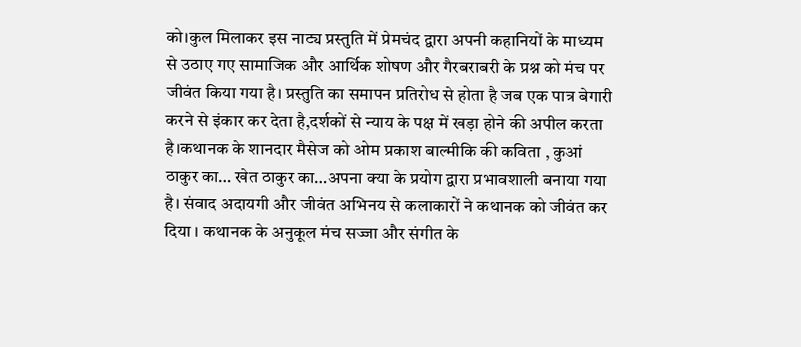को।कुल मिलाकर इस नाट्य प्रस्तुति में प्रेमचंद द्वारा अपनी कहानियों के माध्यम से उठाए गए सामाजिक और आर्थिक शोषण और गैरबराबरी के प्रश्न को मंच पर जीवंत किया गया है। प्रस्तुति का समापन प्रतिरोध से होता है जब एक पात्र बेगारी करने से इंकार कर देता है,दर्शकों से न्याय के पक्ष में खड़ा होने की अपील करता है।कथानक के शानदार मैसेज को ओम प्रकाश बाल्मीकि की कविता , कुआं ठाकुर का… खेत ठाकुर का…अपना क्या के प्रयोग द्वारा प्रभावशाली बनाया गया है। संवाद अदायगी और जीवंत अभिनय से कलाकारों ने कथानक को जीवंत कर दिया । कथानक के अनुकूल मंच सज्जा और संगीत के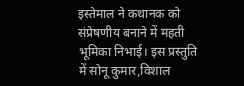इस्तेमाल ने कथानक को संप्रेषणीय बनाने में महती भूमिका निभाई। इस प्रस्तुति में सोनू कुमार,विशाल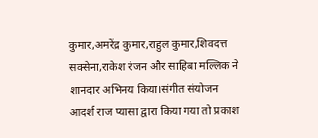कुमार,अमरेंद्र कुमार,राहुल कुमार,शिवदत्त सक्सेना,राकेश रंजन और साहिबा मल्लिक ने शानदार अभिनय किया।संगीत संयोजन आदर्श राज प्यासा द्वारा किया गया तो प्रकाश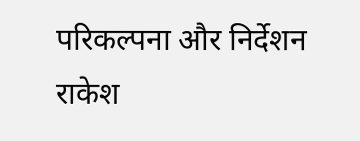परिकल्पना और निर्देशन राकेश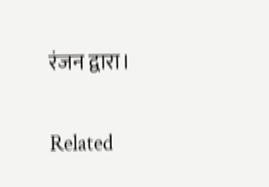रंजन द्वारा।

Related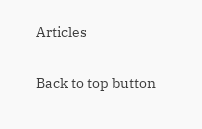Articles

Back to top button